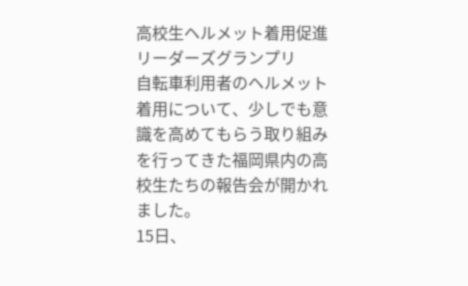高校生ヘルメット着用促進リーダーズグランプリ
自転車利用者のヘルメット着用について、少しでも意識を高めてもらう取り組みを行ってきた福岡県内の高校生たちの報告会が開かれました。
15日、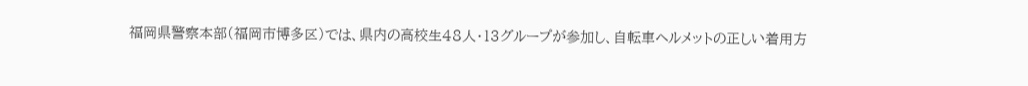福岡県警察本部(福岡市博多区)では、県内の高校生48人・13グループが参加し、自転車ヘルメットの正しい着用方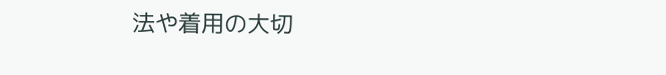法や着用の大切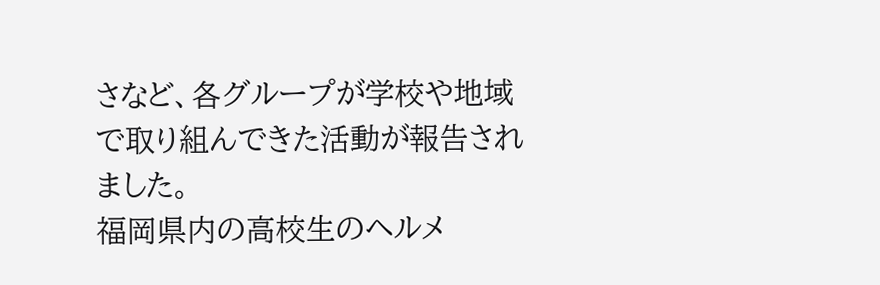さなど、各グループが学校や地域で取り組んできた活動が報告されました。
福岡県内の高校生のヘルメ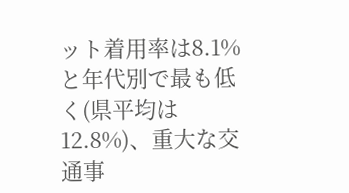ット着用率は8.1%と年代別で最も低く(県平均は12.8%)、重大な交通事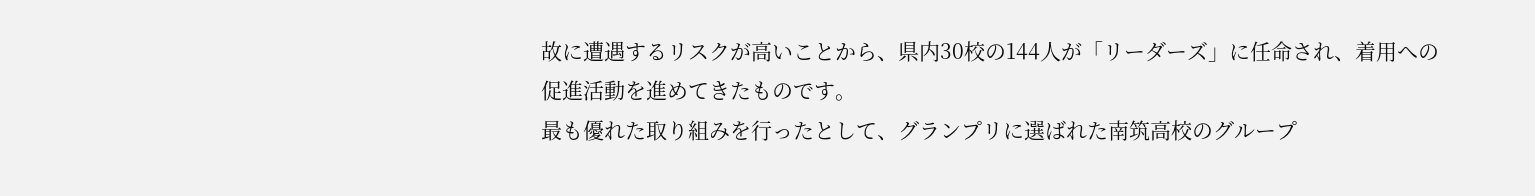故に遭遇するリスクが高いことから、県内30校の144人が「リーダーズ」に任命され、着用への促進活動を進めてきたものです。
最も優れた取り組みを行ったとして、グランプリに選ばれた南筑高校のグループ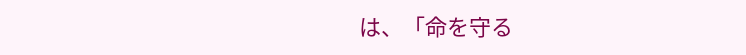は、「命を守る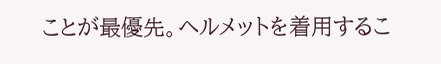ことが最優先。ヘルメットを着用するこ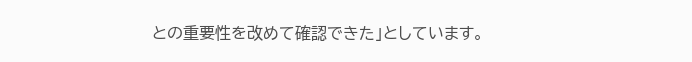との重要性を改めて確認できた」としています。